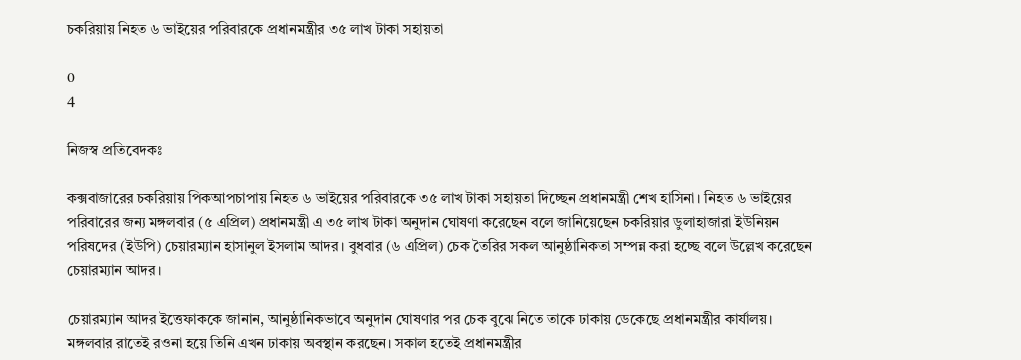চকরিয়ায় নিহত ৬ ভাইয়ের পরিবারকে প্রধানমন্ত্রীর ৩৫ লাখ টাকা সহায়তা

0
4

নিজস্ব প্রতিবেদকঃ

কক্সবাজারের চকরিয়ায় পিকআপচাপায় নিহত ৬ ভাইয়ের পরিবারকে ৩৫ লাখ টাকা সহায়তা দিচ্ছেন প্রধানমন্ত্রী শেখ হাসিনা। নিহত ৬ ভাইয়ের পরিবারের জন্য মঙ্গলবার (৫ এপ্রিল) প্রধানমন্ত্রী এ ৩৫ লাখ টাকা অনুদান ঘোষণা করেছেন বলে জানিয়েছেন চকরিয়ার ডুলাহাজারা ইউনিয়ন পরিষদের (ইউপি) চেয়ারম্যান হাসানুল ইসলাম আদর। বুধবার (৬ এপ্রিল) চেক তৈরির সকল আনুষ্ঠানিকতা সম্পন্ন করা হচ্ছে বলে উল্লেখ করেছেন চেয়ারম্যান আদর।

চেয়ারম্যান আদর ইত্তেফাককে জানান, আনুষ্ঠানিকভাবে অনুদান ঘোষণার পর চেক বুঝে নিতে তাকে ঢাকায় ডেকেছে প্রধানমন্ত্রীর কার্যালয়। মঙ্গলবার রাতেই রওনা হয়ে তিনি এখন ঢাকায় অবস্থান করছেন। সকাল হতেই প্রধানমন্ত্রীর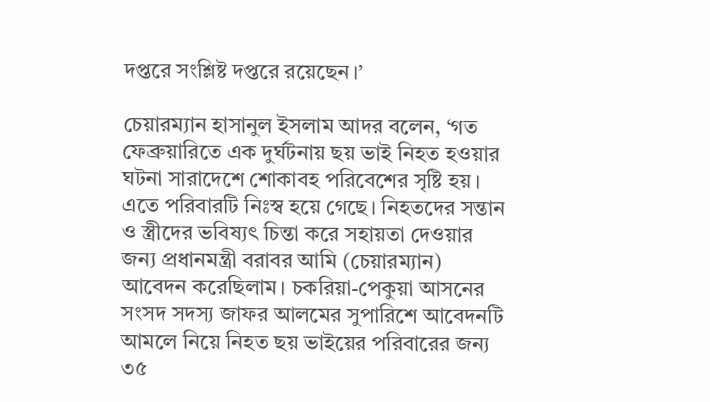দপ্তরে সংশ্লিষ্ট দপ্তরে রয়েছেন।’

চেয়ারম্যান হাসানুল ইসলাম আদর বলেন, ‘গত ফেব্রুয়ারিতে এক দুর্ঘটনায় ছয় ভাই নিহত হওয়ার ঘটনা সারাদেশে শোকাবহ পরিবেশের সৃষ্টি হয়। এতে পরিবারটি নিঃস্ব হয়ে গেছে। নিহতদের সন্তান ও স্ত্রীদের ভবিষ্যৎ চিন্তা করে সহায়তা দেওয়ার জন্য প্রধানমন্ত্রী বরাবর আমি (চেয়ারম্যান) আবেদন করেছিলাম। চকরিয়া-পেকুয়া আসনের সংসদ সদস্য জাফর আলমের সুপারিশে আবেদনটি আমলে নিয়ে নিহত ছয় ভাইয়ের পরিবারের জন্য ৩৫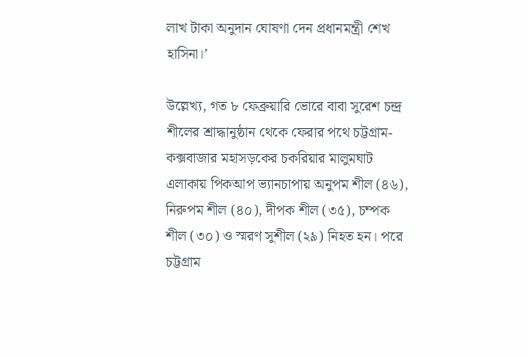লাখ টাকা অনুদান ঘোষণা দেন প্রধানমন্ত্রী শেখ হাসিনা।’

উল্লেখ্য, গত ৮ ফেব্রুয়ারি ভোরে বাবা সুরেশ চন্দ্র শীলের শ্রাদ্ধানুষ্ঠান থেকে ফেরার পথে চট্টগ্রাম-কক্সবাজার মহাসড়কের চকরিয়ার মালুমঘাট এলাকায় পিকআপ ভ্যানচাপায় অনুপম শীল (৪৬), নিরুপম শীল (৪০), দীপক শীল (৩৫), চম্পক শীল (৩০) ও স্মরণ সুশীল (২৯) নিহত হন। পরে চট্টগ্রাম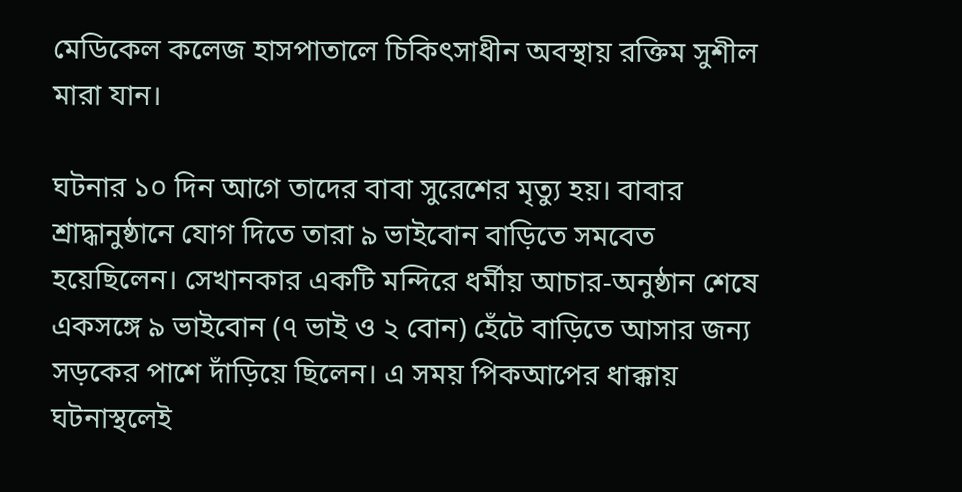মেডিকেল কলেজ হাসপাতালে চিকিৎসাধীন অবস্থায় রক্তিম সুশীল মারা যান।

ঘটনার ১০ দিন আগে তাদের বাবা সুরেশের মৃত্যু হয়। বাবার শ্রাদ্ধানুষ্ঠানে যোগ দিতে তারা ৯ ভাইবোন বাড়িতে সমবেত হয়েছিলেন। সেখানকার একটি মন্দিরে ধর্মীয় আচার-অনুষ্ঠান শেষে একসঙ্গে ৯ ভাইবোন (৭ ভাই ও ২ বোন) হেঁটে বাড়িতে আসার জন্য সড়কের পাশে দাঁড়িয়ে ছিলেন। এ সময় পিকআপের ধাক্কায় ঘটনাস্থলেই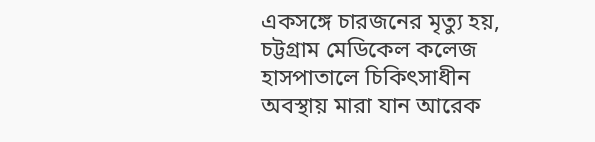একসঙ্গে চারজনের মৃত্যু হয়, চট্টগ্রাম মেডিকেল কলেজ হাসপাতালে চিকিৎসাধীন অবস্থায় মারা যান আরেক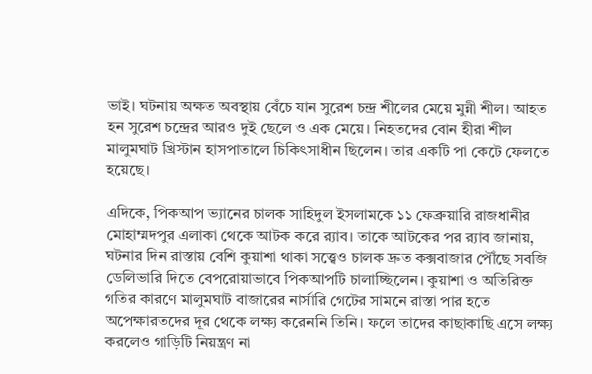ভাই। ঘটনায় অক্ষত অবস্থায় বেঁচে যান সুরেশ চন্দ্র শীলের মেয়ে মুন্নী শীল। আহত হন সুরেশ চন্দ্রের আরও দুই ছেলে ও এক মেয়ে। নিহতদের বোন হীরা শীল মালুমঘাট খ্রিস্টান হাসপাতালে চিকিৎসাধীন ছিলেন। তার একটি পা কেটে ফেলতে হয়েছে।

এদিকে, পিকআপ ভ্যানের চালক সাহিদুল ইসলামকে ১১ ফেব্রুয়ারি রাজধানীর মোহাম্মদপুর এলাকা থেকে আটক করে র‌্যাব। তাকে আটকের পর র‌্যাব জানায়, ঘটনার দিন রাস্তায় বেশি কুয়াশা থাকা সত্ত্বেও চালক দ্রুত কক্সবাজার পৌঁছে সবজি ডেলিভারি দিতে বেপরোয়াভাবে পিকআপটি চালাচ্ছিলেন। কুয়াশা ও অতিরিক্ত গতির কারণে মালুমঘাট বাজারের নার্সারি গেটের সামনে রাস্তা পার হতে অপেক্ষারতদের দূর থেকে লক্ষ্য করেননি তিনি। ফলে তাদের কাছাকাছি এসে লক্ষ্য করলেও গাড়িটি নিয়ন্ত্রণ না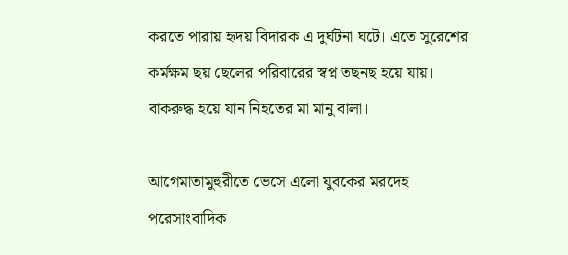করতে পারায় হৃদয় বিদারক এ দুর্ঘটনা ঘটে। এতে সুরেশের কর্মক্ষম ছয় ছেলের পরিবারের স্বপ্ন তছনছ হয়ে যায়। বাকরুদ্ধ হয়ে যান নিহতের মা মানু বালা।

আগেমাতামুহুরীতে ভেসে এলো যুবকের মরদেহ
পরেসাংবাদিক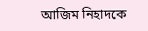আজিম নিহাদকে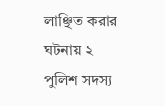লাঞ্ছিত করার ঘটনায় ২ পুলিশ সদস্য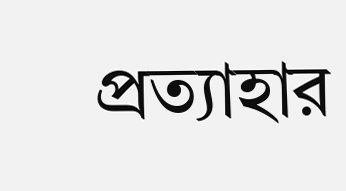প্রত্যাহার